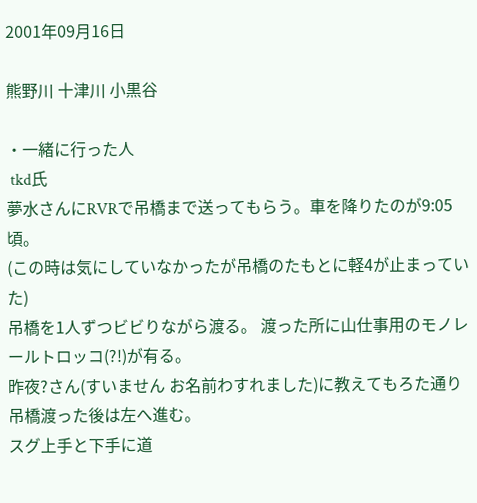2001年09月16日

熊野川 十津川 小黒谷

・一緒に行った人
 tkd氏
夢水さんにRVRで吊橋まで送ってもらう。車を降りたのが9:05頃。
(この時は気にしていなかったが吊橋のたもとに軽4が止まっていた)
吊橋を1人ずつビビりながら渡る。 渡った所に山仕事用のモノレールトロッコ(?!)が有る。
昨夜?さん(すいません お名前わすれました)に教えてもろた通り吊橋渡った後は左へ進む。
スグ上手と下手に道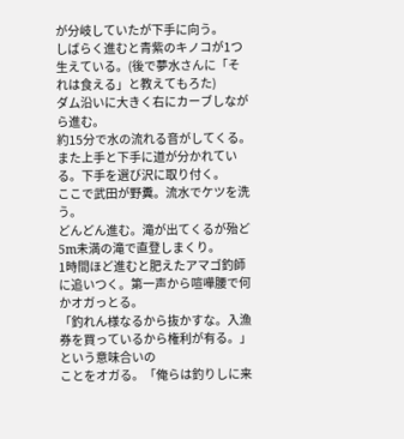が分岐していたが下手に向う。
しばらく進むと青紫のキノコが1つ生えている。(後で夢水さんに「それは食える」と教えてもろた)
ダム沿いに大きく右にカーブしながら進む。
約15分で水の流れる音がしてくる。
また上手と下手に道が分かれている。下手を選び沢に取り付く。
ここで武田が野糞。流水でケツを洗う。
どんどん進む。滝が出てくるが殆ど5m未満の滝で直登しまくり。
1時間ほど進むと肥えたアマゴ釣師に追いつく。第一声から喧嘩腰で何かオガっとる。
「釣れん様なるから抜かすな。入漁券を買っているから権利が有る。」という意味合いの
ことをオガる。「俺らは釣りしに来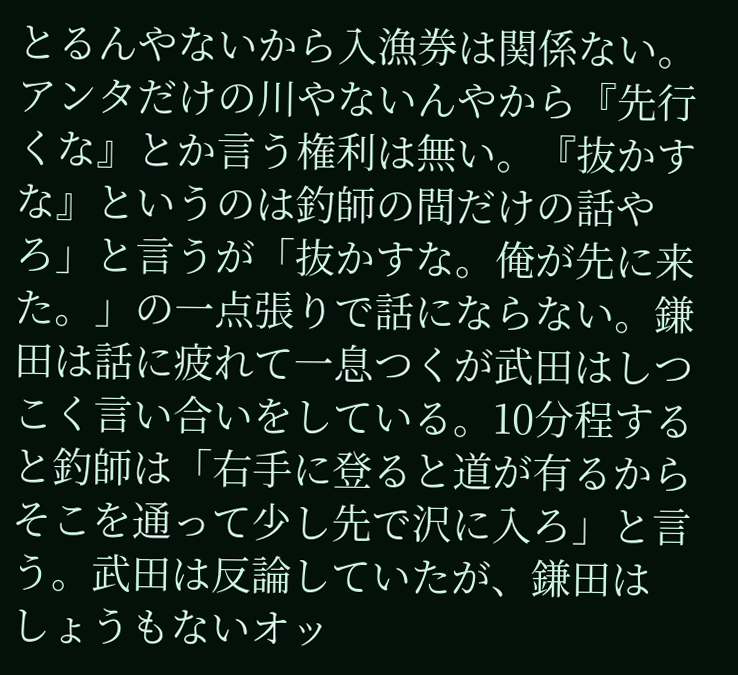とるんやないから入漁券は関係ない。アンタだけの川やないんやから『先行くな』とか言う権利は無い。『抜かすな』というのは釣師の間だけの話やろ」と言うが「抜かすな。俺が先に来た。」の一点張りで話にならない。鎌田は話に疲れて一息つくが武田はしつこく言い合いをしている。10分程すると釣師は「右手に登ると道が有るから そこを通って少し先で沢に入ろ」と言う。武田は反論していたが、鎌田は しょうもないオッ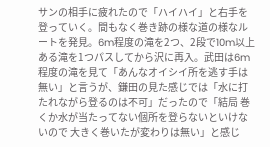サンの相手に疲れたので「ハイハイ」と右手を登っていく。間もなく巻き跡の様な道の様なルートを発見。6m程度の滝を2つ、2段で10m以上ある滝を1つパスしてから沢に再入。武田は6m程度の滝を見て「あんなオイシイ所を逃す手は無い」と言うが、鎌田の見た感じでは「水に打たれながら登るのは不可」だったので「結局 巻くか水が当たってない個所を登らないといけないので 大きく巻いたが変わりは無い」と感じ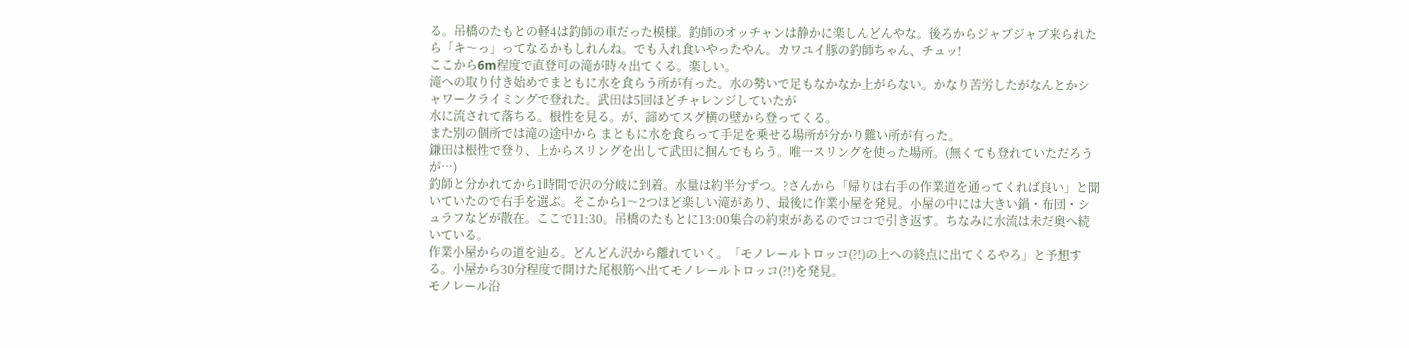る。吊橋のたもとの軽4は釣師の車だった模様。釣師のオッチャンは静かに楽しんどんやな。後ろからジャブジャブ来られたら「キ〜っ」ってなるかもしれんね。でも入れ食いやったやん。カワユイ豚の釣師ちゃん、チュッ!
ここから6m程度で直登可の滝が時々出てくる。楽しい。
滝への取り付き始めでまともに水を食らう所が有った。水の勢いで足もなかなか上がらない。かなり苦労したがなんとかシャワークライミングで登れた。武田は5回ほどチャレンジしていたが
水に流されて落ちる。根性を見る。が、諦めてスグ横の壁から登ってくる。
また別の個所では滝の途中から まともに水を食らって手足を乗せる場所が分かり難い所が有った。
鎌田は根性で登り、上からスリングを出して武田に掴んでもらう。唯一スリングを使った場所。(無くても登れていただろうが…)
釣師と分かれてから1時間で沢の分岐に到着。水量は約半分ずつ。?さんから「帰りは右手の作業道を通ってくれば良い」と聞いていたので右手を選ぶ。そこから1〜2つほど楽しい滝があり、最後に作業小屋を発見。小屋の中には大きい鍋・布団・シュラフなどが散在。ここで11:30。吊橋のたもとに13:00集合の約束があるのでココで引き返す。ちなみに水流は未だ奥へ続いている。
作業小屋からの道を辿る。どんどん沢から離れていく。「モノレールトロッコ(?!)の上への終点に出てくるやろ」と予想する。小屋から30分程度で開けた尾根筋へ出てモノレールトロッコ(?!)を発見。
モノレール沿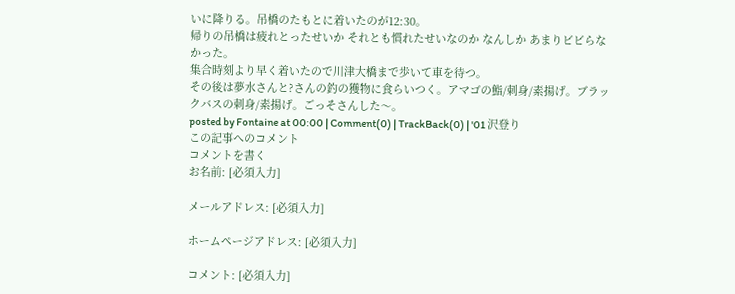いに降りる。吊橋のたもとに着いたのが12:30。
帰りの吊橋は疲れとったせいか それとも慣れたせいなのか なんしか あまりビビらなかった。
集合時刻より早く着いたので川津大橋まで歩いて車を待つ。
その後は夢水さんと?さんの釣の獲物に食らいつく。アマゴの鮨/刺身/素揚げ。ブラックバスの刺身/素揚げ。ごっそさんした〜。
posted by Fontaine at 00:00 | Comment(0) | TrackBack(0) | '01 沢登り
この記事へのコメント
コメントを書く
お名前: [必須入力]

メールアドレス: [必須入力]

ホームページアドレス: [必須入力]

コメント: [必須入力]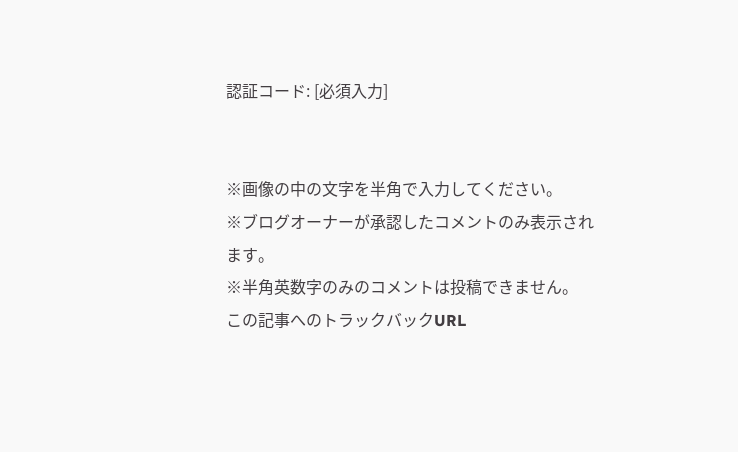認証コード: [必須入力]


※画像の中の文字を半角で入力してください。
※ブログオーナーが承認したコメントのみ表示されます。
※半角英数字のみのコメントは投稿できません。
この記事へのトラックバックURL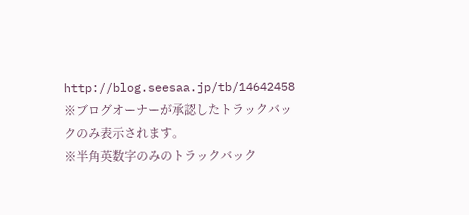http://blog.seesaa.jp/tb/14642458
※ブログオーナーが承認したトラックバックのみ表示されます。
※半角英数字のみのトラックバック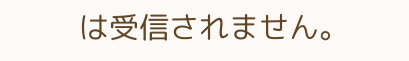は受信されません。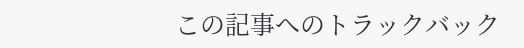この記事へのトラックバック